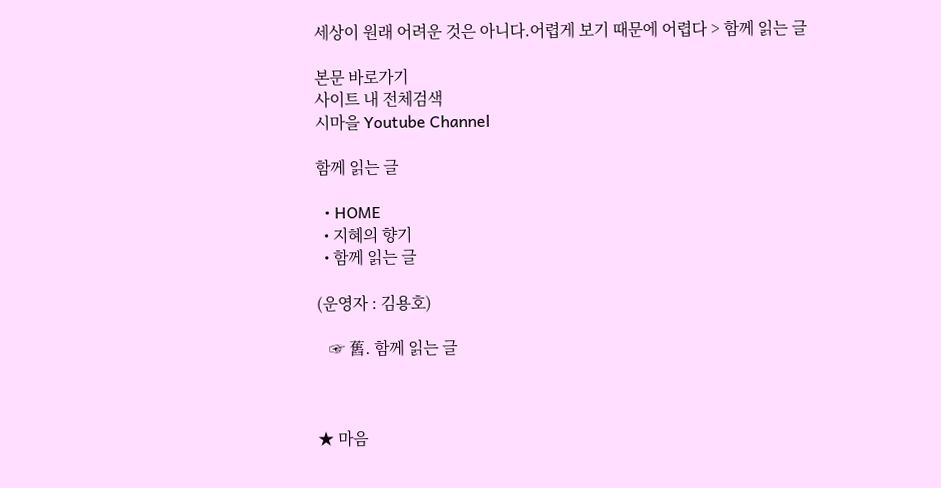세상이 원래 어려운 것은 아니다.어렵게 보기 때문에 어렵다 > 함께 읽는 글

본문 바로가기
사이트 내 전체검색
시마을 Youtube Channel

함께 읽는 글

  • HOME
  • 지혜의 향기
  • 함께 읽는 글

(운영자 : 김용호)

   ☞ 舊. 함께 읽는 글



★ 마음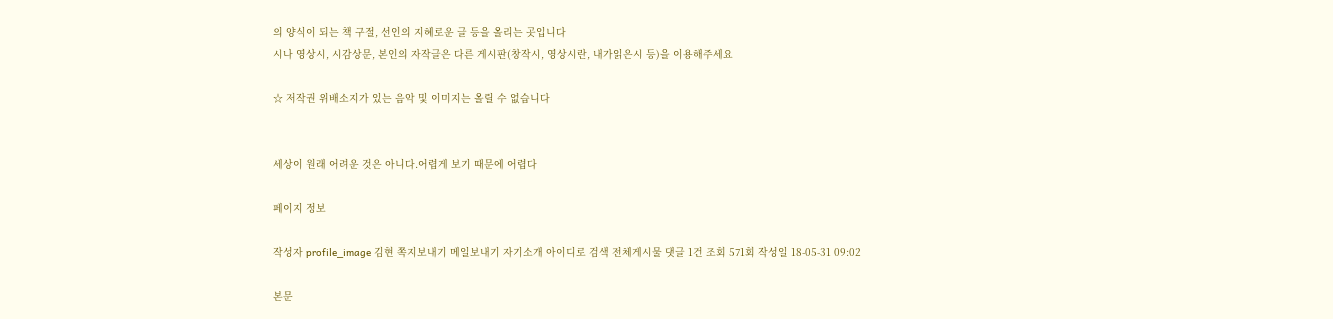의 양식이 되는 책 구절, 선인의 지혜로운 글 등을 올리는 곳입니다
시나 영상시, 시감상문, 본인의 자작글은 다른 게시판(창작시, 영상시란, 내가읽은시 등)을 이용해주세요

☆ 저작권 위배소지가 있는 음악 및 이미지는 올릴 수 없습니다


세상이 원래 어려운 것은 아니다.어렵게 보기 때문에 어렵다

페이지 정보

작성자 profile_image 김현 쪽지보내기 메일보내기 자기소개 아이디로 검색 전체게시물 댓글 1건 조회 571회 작성일 18-05-31 09:02

본문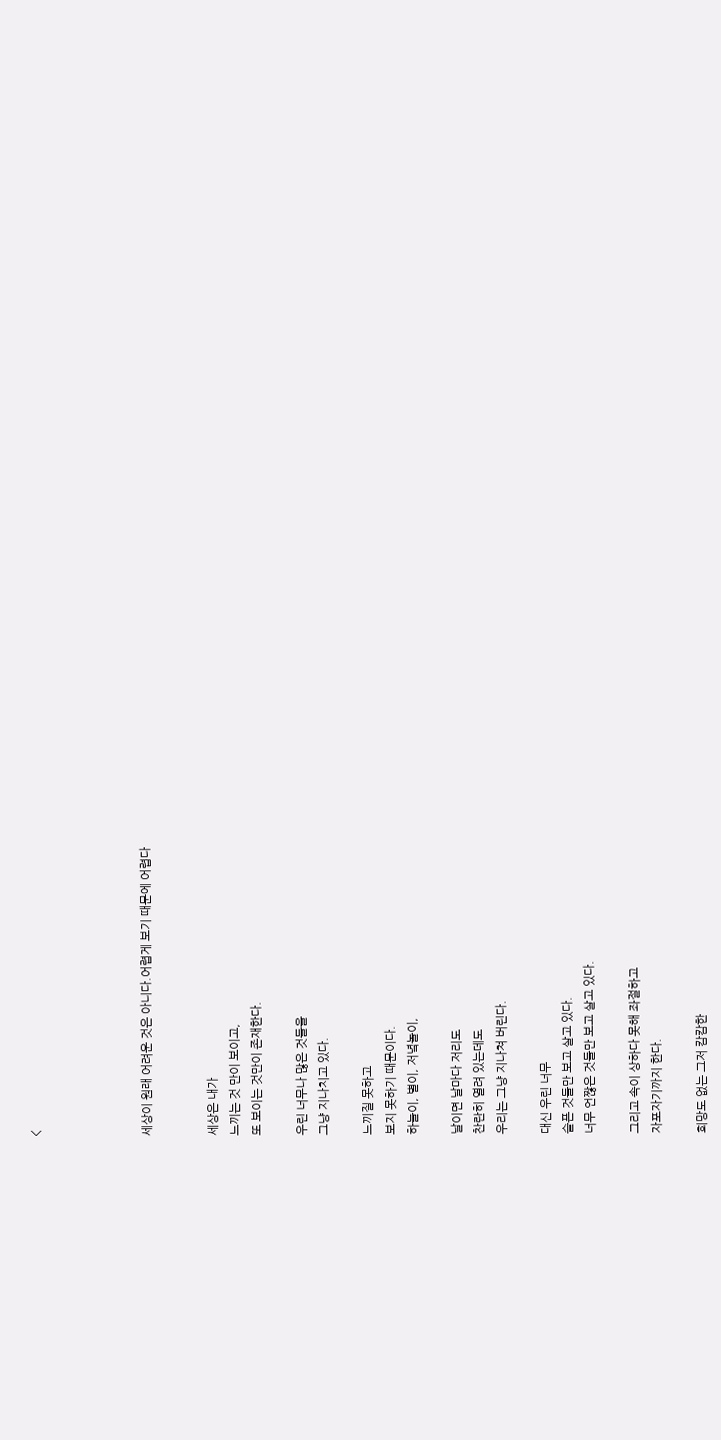<




세상이 원래 어려운 것은 아니다.어렵게 보기 때문에 어렵다


세상은 내가
느끼는 것 만이 보이고,
또 보이는 것만이 존재한다.

우린 너무나 많은 것들을
그냥 지나치고 있다.

느끼질 못하고
보지 못하기 때문이다.
하늘이, 별이, 저녘놀이,

날이면 날마다 저리도
찬란히 열려 있는데도
우리는 그냥 지나쳐 버린다.

대신 우린 너무
슬픈 것들만 보고 살고 있다.
너무 언짢은 것들만 보고 살고 있다.

그리고 속이 상하다 못해 좌절하고
자포자기까지 한다.

희망도 없는 그저 캄캄한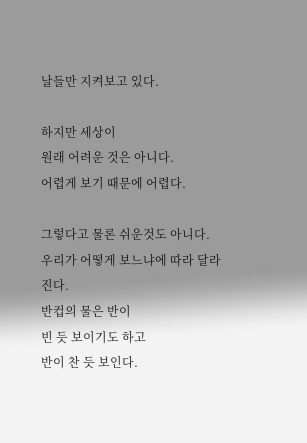날들만 지켜보고 있다.

하지만 세상이
원래 어려운 것은 아니다.
어렵게 보기 때문에 어렵다.

그렇다고 물론 쉬운것도 아니다.
우리가 어떻게 보느냐에 따라 달라진다.
반컵의 물은 반이
빈 듯 보이기도 하고
반이 찬 듯 보인다.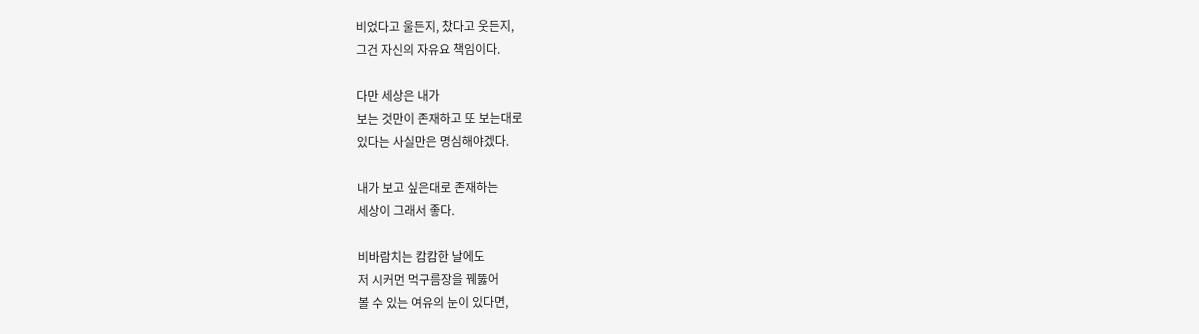비었다고 울든지, 찼다고 웃든지,
그건 자신의 자유요 책임이다.

다만 세상은 내가
보는 것만이 존재하고 또 보는대로
있다는 사실만은 명심해야겠다.

내가 보고 싶은대로 존재하는
세상이 그래서 좋다.

비바람치는 캄캄한 날에도
저 시커먼 먹구름장을 꿰뚫어
볼 수 있는 여유의 눈이 있다면,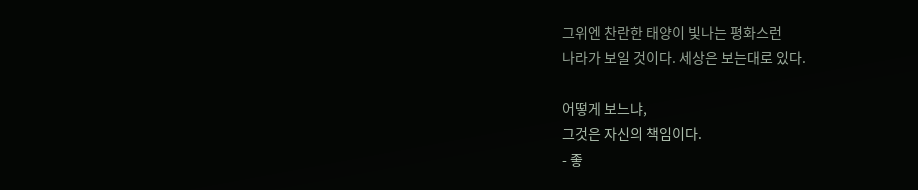그위엔 찬란한 태양이 빛나는 평화스런
나라가 보일 것이다. 세상은 보는대로 있다.

어떻게 보느냐,
그것은 자신의 책임이다.
- 좋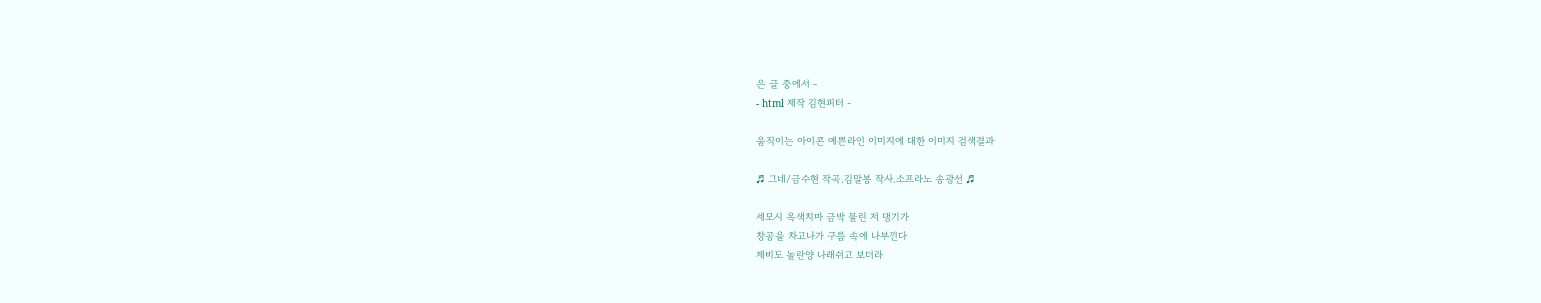은 글 중에서 -
- html 제작 김현피터 -

움직이는 아이콘 예쁜라인 이미지에 대한 이미지 검색결과

♬ 그네/금수현 작곡.김말봉 작사.소프라노 송광선 ♬

세모시 옥색치마 금박 물린 저 댕기가
창공을 차고나가 구름 속에 나부낀다
제비도 놀란양 나래쉬고 보더라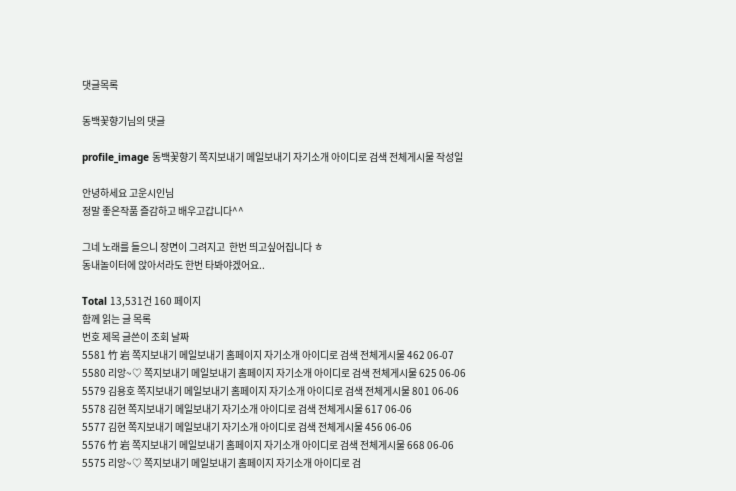댓글목록

동백꽃향기님의 댓글

profile_image 동백꽃향기 쪽지보내기 메일보내기 자기소개 아이디로 검색 전체게시물 작성일

안녕하세요 고운시인님
정말 좋은작품 즐감하고 배우고갑니다^^

그네 노래를 들으니 장면이 그려지고  한번 띄고싶어집니다 ㅎ
동내놀이터에 앉아서라도 한번 타봐야겠어요..

Total 13,531건 160 페이지
함께 읽는 글 목록
번호 제목 글쓴이 조회 날짜
5581 竹 岩 쪽지보내기 메일보내기 홈페이지 자기소개 아이디로 검색 전체게시물 462 06-07
5580 리앙~♡ 쪽지보내기 메일보내기 홈페이지 자기소개 아이디로 검색 전체게시물 625 06-06
5579 김용호 쪽지보내기 메일보내기 홈페이지 자기소개 아이디로 검색 전체게시물 801 06-06
5578 김현 쪽지보내기 메일보내기 자기소개 아이디로 검색 전체게시물 617 06-06
5577 김현 쪽지보내기 메일보내기 자기소개 아이디로 검색 전체게시물 456 06-06
5576 竹 岩 쪽지보내기 메일보내기 홈페이지 자기소개 아이디로 검색 전체게시물 668 06-06
5575 리앙~♡ 쪽지보내기 메일보내기 홈페이지 자기소개 아이디로 검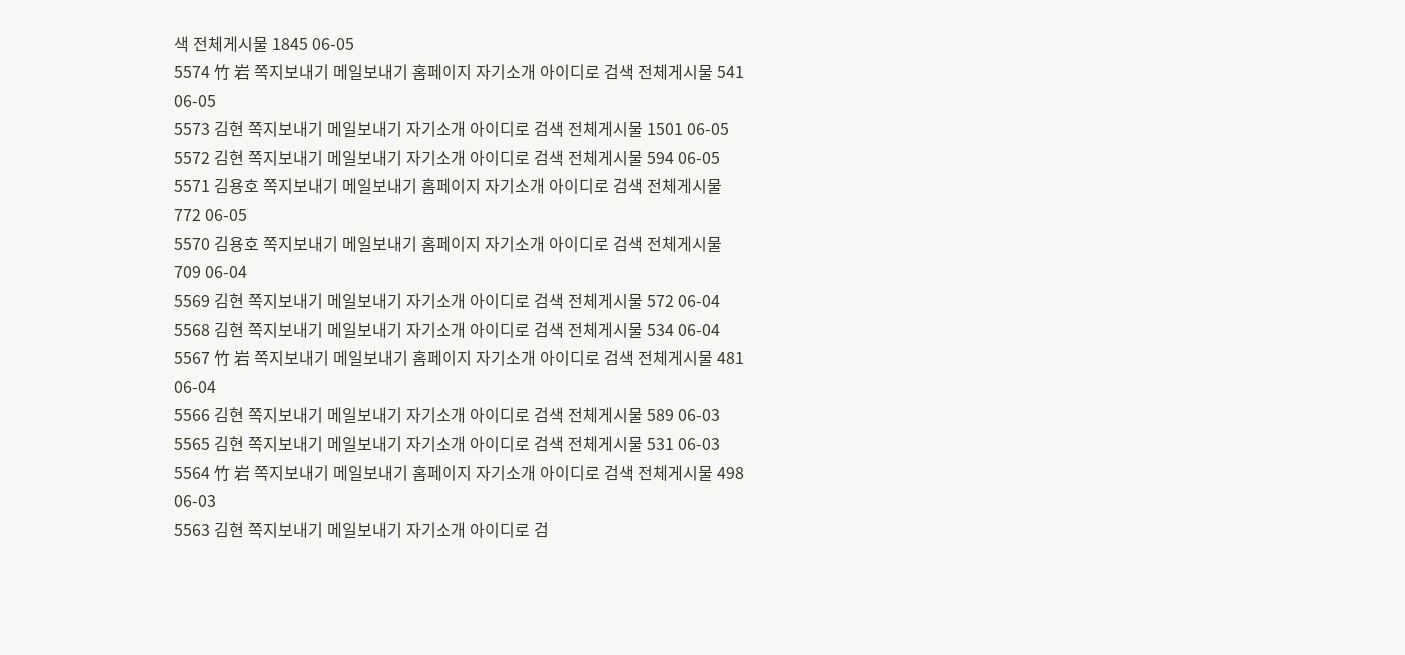색 전체게시물 1845 06-05
5574 竹 岩 쪽지보내기 메일보내기 홈페이지 자기소개 아이디로 검색 전체게시물 541 06-05
5573 김현 쪽지보내기 메일보내기 자기소개 아이디로 검색 전체게시물 1501 06-05
5572 김현 쪽지보내기 메일보내기 자기소개 아이디로 검색 전체게시물 594 06-05
5571 김용호 쪽지보내기 메일보내기 홈페이지 자기소개 아이디로 검색 전체게시물 772 06-05
5570 김용호 쪽지보내기 메일보내기 홈페이지 자기소개 아이디로 검색 전체게시물 709 06-04
5569 김현 쪽지보내기 메일보내기 자기소개 아이디로 검색 전체게시물 572 06-04
5568 김현 쪽지보내기 메일보내기 자기소개 아이디로 검색 전체게시물 534 06-04
5567 竹 岩 쪽지보내기 메일보내기 홈페이지 자기소개 아이디로 검색 전체게시물 481 06-04
5566 김현 쪽지보내기 메일보내기 자기소개 아이디로 검색 전체게시물 589 06-03
5565 김현 쪽지보내기 메일보내기 자기소개 아이디로 검색 전체게시물 531 06-03
5564 竹 岩 쪽지보내기 메일보내기 홈페이지 자기소개 아이디로 검색 전체게시물 498 06-03
5563 김현 쪽지보내기 메일보내기 자기소개 아이디로 검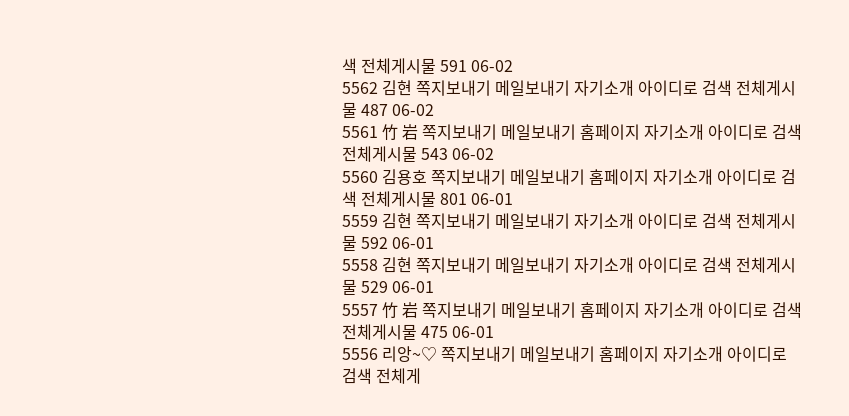색 전체게시물 591 06-02
5562 김현 쪽지보내기 메일보내기 자기소개 아이디로 검색 전체게시물 487 06-02
5561 竹 岩 쪽지보내기 메일보내기 홈페이지 자기소개 아이디로 검색 전체게시물 543 06-02
5560 김용호 쪽지보내기 메일보내기 홈페이지 자기소개 아이디로 검색 전체게시물 801 06-01
5559 김현 쪽지보내기 메일보내기 자기소개 아이디로 검색 전체게시물 592 06-01
5558 김현 쪽지보내기 메일보내기 자기소개 아이디로 검색 전체게시물 529 06-01
5557 竹 岩 쪽지보내기 메일보내기 홈페이지 자기소개 아이디로 검색 전체게시물 475 06-01
5556 리앙~♡ 쪽지보내기 메일보내기 홈페이지 자기소개 아이디로 검색 전체게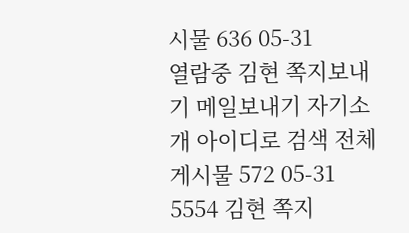시물 636 05-31
열람중 김현 쪽지보내기 메일보내기 자기소개 아이디로 검색 전체게시물 572 05-31
5554 김현 쪽지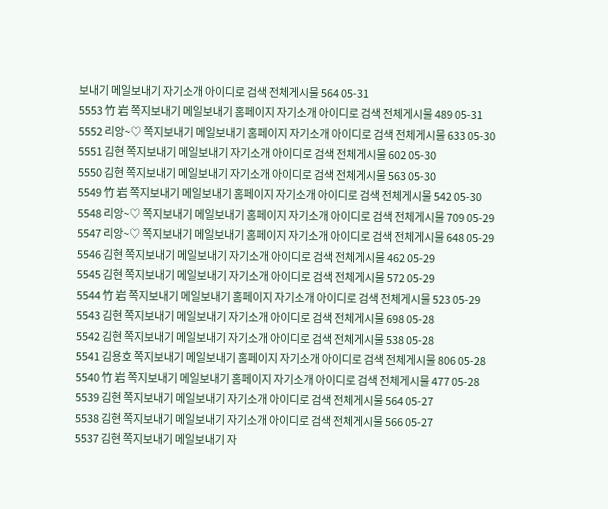보내기 메일보내기 자기소개 아이디로 검색 전체게시물 564 05-31
5553 竹 岩 쪽지보내기 메일보내기 홈페이지 자기소개 아이디로 검색 전체게시물 489 05-31
5552 리앙~♡ 쪽지보내기 메일보내기 홈페이지 자기소개 아이디로 검색 전체게시물 633 05-30
5551 김현 쪽지보내기 메일보내기 자기소개 아이디로 검색 전체게시물 602 05-30
5550 김현 쪽지보내기 메일보내기 자기소개 아이디로 검색 전체게시물 563 05-30
5549 竹 岩 쪽지보내기 메일보내기 홈페이지 자기소개 아이디로 검색 전체게시물 542 05-30
5548 리앙~♡ 쪽지보내기 메일보내기 홈페이지 자기소개 아이디로 검색 전체게시물 709 05-29
5547 리앙~♡ 쪽지보내기 메일보내기 홈페이지 자기소개 아이디로 검색 전체게시물 648 05-29
5546 김현 쪽지보내기 메일보내기 자기소개 아이디로 검색 전체게시물 462 05-29
5545 김현 쪽지보내기 메일보내기 자기소개 아이디로 검색 전체게시물 572 05-29
5544 竹 岩 쪽지보내기 메일보내기 홈페이지 자기소개 아이디로 검색 전체게시물 523 05-29
5543 김현 쪽지보내기 메일보내기 자기소개 아이디로 검색 전체게시물 698 05-28
5542 김현 쪽지보내기 메일보내기 자기소개 아이디로 검색 전체게시물 538 05-28
5541 김용호 쪽지보내기 메일보내기 홈페이지 자기소개 아이디로 검색 전체게시물 806 05-28
5540 竹 岩 쪽지보내기 메일보내기 홈페이지 자기소개 아이디로 검색 전체게시물 477 05-28
5539 김현 쪽지보내기 메일보내기 자기소개 아이디로 검색 전체게시물 564 05-27
5538 김현 쪽지보내기 메일보내기 자기소개 아이디로 검색 전체게시물 566 05-27
5537 김현 쪽지보내기 메일보내기 자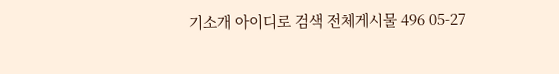기소개 아이디로 검색 전체게시물 496 05-27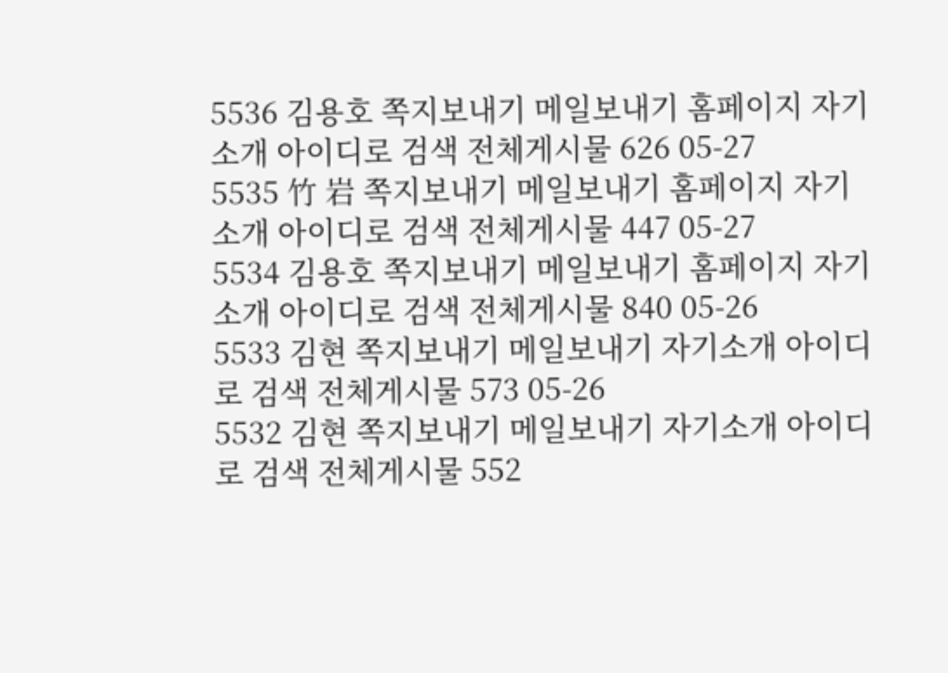5536 김용호 쪽지보내기 메일보내기 홈페이지 자기소개 아이디로 검색 전체게시물 626 05-27
5535 竹 岩 쪽지보내기 메일보내기 홈페이지 자기소개 아이디로 검색 전체게시물 447 05-27
5534 김용호 쪽지보내기 메일보내기 홈페이지 자기소개 아이디로 검색 전체게시물 840 05-26
5533 김현 쪽지보내기 메일보내기 자기소개 아이디로 검색 전체게시물 573 05-26
5532 김현 쪽지보내기 메일보내기 자기소개 아이디로 검색 전체게시물 552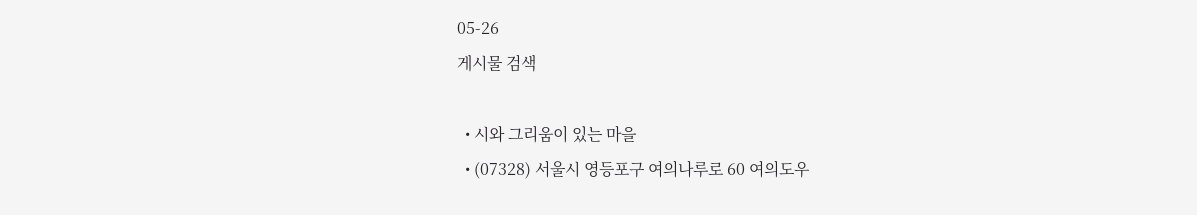05-26
게시물 검색

  • 시와 그리움이 있는 마을
  • (07328) 서울시 영등포구 여의나루로 60 여의도우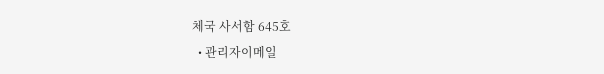체국 사서함 645호
  • 관리자이메일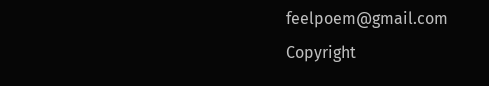feelpoem@gmail.com
Copyright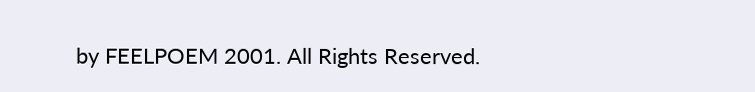by FEELPOEM 2001. All Rights Reserved.